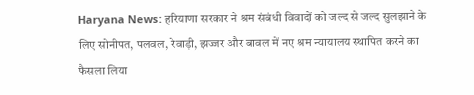Haryana News: हरियाणा सरकार ने श्रम संबंधी विवादों को जल्द से जल्द सुलझाने के लिए सोनीपत, पलवल, रेवाड़ी, झज्जर और बावल में नए श्रम न्यायालय स्थापित करने का फैसला लिया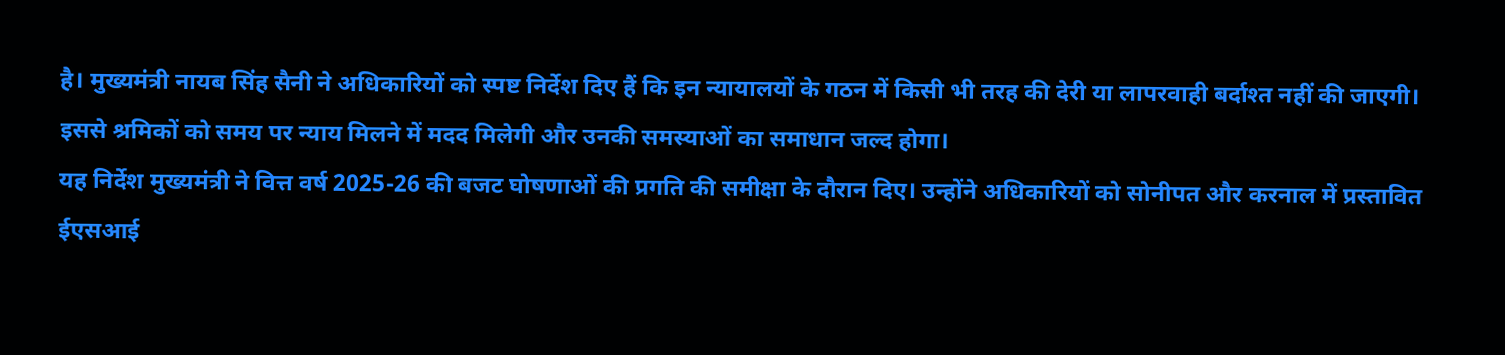है। मुख्यमंत्री नायब सिंह सैनी ने अधिकारियों को स्पष्ट निर्देश दिए हैं कि इन न्यायालयों के गठन में किसी भी तरह की देरी या लापरवाही बर्दाश्त नहीं की जाएगी। इससे श्रमिकों को समय पर न्याय मिलने में मदद मिलेगी और उनकी समस्याओं का समाधान जल्द होगा।
यह निर्देश मुख्यमंत्री ने वित्त वर्ष 2025-26 की बजट घोषणाओं की प्रगति की समीक्षा के दौरान दिए। उन्होंने अधिकारियों को सोनीपत और करनाल में प्रस्तावित ईएसआई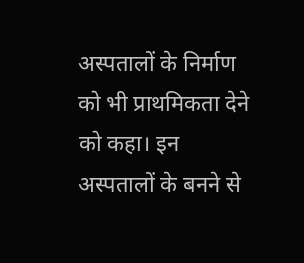अस्पतालों के निर्माण को भी प्राथमिकता देने को कहा। इन अस्पतालों के बनने से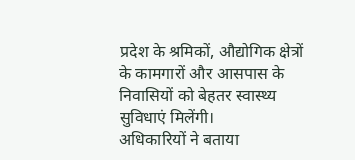प्रदेश के श्रमिकों, औद्योगिक क्षेत्रों के कामगारों और आसपास के निवासियों को बेहतर स्वास्थ्य सुविधाएं मिलेंगी।
अधिकारियों ने बताया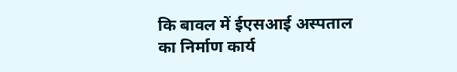कि बावल में ईएसआई अस्पताल का निर्माण कार्य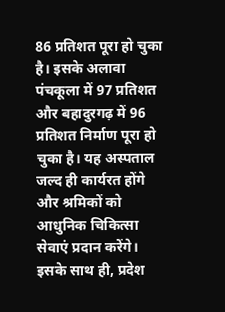86 प्रतिशत पूरा हो चुका है। इसके अलावा पंचकूला में 97 प्रतिशत और बहादुरगढ़ में 96 प्रतिशत निर्माण पूरा हो चुका है। यह अस्पताल जल्द ही कार्यरत होंगे और श्रमिकों को आधुनिक चिकित्सा सेवाएं प्रदान करेंगे।
इसके साथ ही, प्रदेश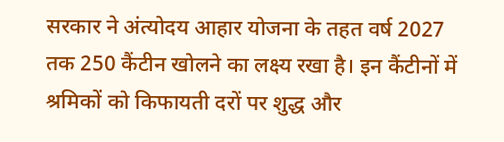सरकार ने अंत्योदय आहार योजना के तहत वर्ष 2027 तक 250 कैंटीन खोलने का लक्ष्य रखा है। इन कैंटीनों में श्रमिकों को किफायती दरों पर शुद्ध और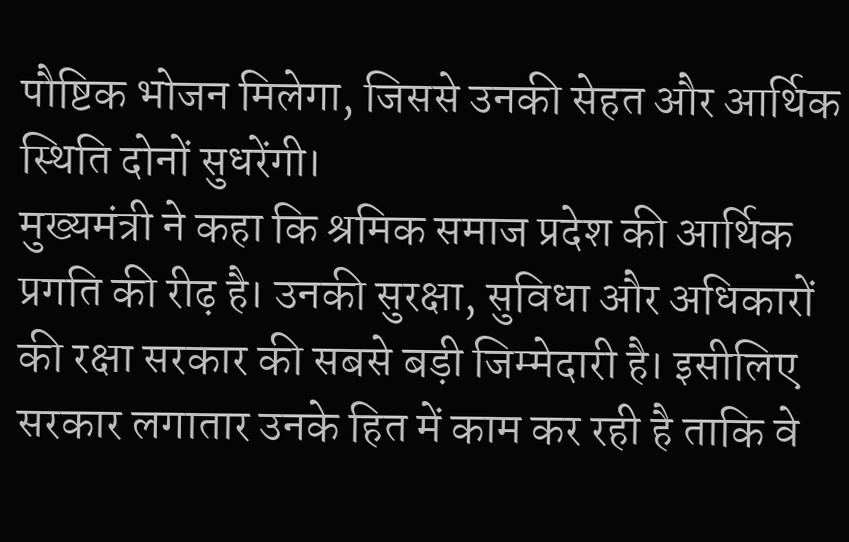पौष्टिक भोजन मिलेगा, जिससे उनकी सेहत और आर्थिक स्थिति दोनों सुधरेंगी।
मुख्यमंत्री ने कहा कि श्रमिक समाज प्रदेश की आर्थिक प्रगति की रीढ़ है। उनकी सुरक्षा, सुविधा और अधिकारों की रक्षा सरकार की सबसे बड़ी जिम्मेदारी है। इसीलिए सरकार लगातार उनके हित में काम कर रही है ताकि वे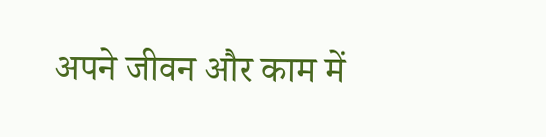अपने जीवन और काम में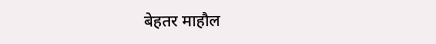बेहतर माहौल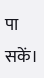पा सकें।